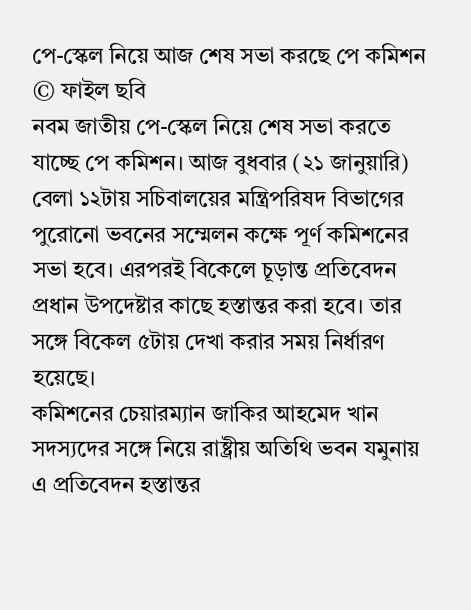পে-স্কেল নিয়ে আজ শেষ সভা করছে পে কমিশন © ফাইল ছবি
নবম জাতীয় পে-স্কেল নিয়ে শেষ সভা করতে যাচ্ছে পে কমিশন। আজ বুধবার (২১ জানুয়ারি) বেলা ১২টায় সচিবালয়ের মন্ত্রিপরিষদ বিভাগের পুরোনো ভবনের সম্মেলন কক্ষে পূর্ণ কমিশনের সভা হবে। এরপরই বিকেলে চূড়ান্ত প্রতিবেদন প্রধান উপদেষ্টার কাছে হস্তান্তর করা হবে। তার সঙ্গে বিকেল ৫টায় দেখা করার সময় নির্ধারণ হয়েছে।
কমিশনের চেয়ারম্যান জাকির আহমেদ খান সদস্যদের সঙ্গে নিয়ে রাষ্ট্রীয় অতিথি ভবন যমুনায় এ প্রতিবেদন হস্তান্তর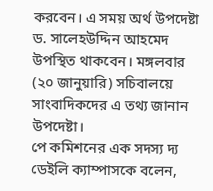করবেন। এ সময় অর্থ উপদেষ্টা ড. সালেহউদ্দিন আহমেদ উপস্থিত থাকবেন। মঙ্গলবার (২০ জানুয়ারি) সচিবালয়ে সাংবাদিকদের এ তথ্য জানান উপদেষ্টা।
পে কমিশনের এক সদস্য দ্য ডেইলি ক্যাম্পাসকে বলেন,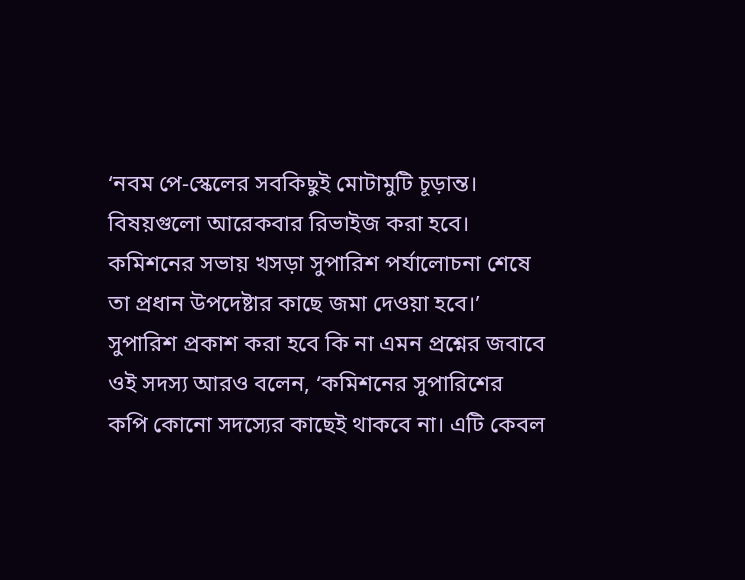‘নবম পে-স্কেলের সবকিছুই মোটামুটি চূড়ান্ত। বিষয়গুলো আরেকবার রিভাইজ করা হবে। কমিশনের সভায় খসড়া সুপারিশ পর্যালোচনা শেষে তা প্রধান উপদেষ্টার কাছে জমা দেওয়া হবে।’
সুপারিশ প্রকাশ করা হবে কি না এমন প্রশ্নের জবাবে ওই সদস্য আরও বলেন, ‘কমিশনের সুপারিশের কপি কোনো সদস্যের কাছেই থাকবে না। এটি কেবল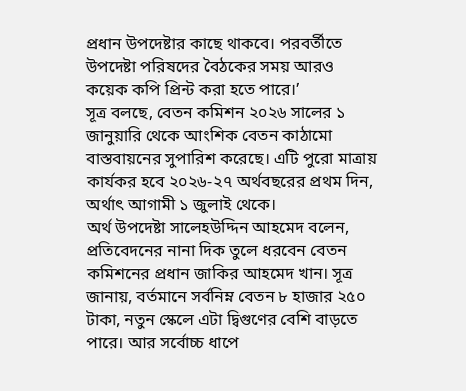প্রধান উপদেষ্টার কাছে থাকবে। পরবর্তীতে উপদেষ্টা পরিষদের বৈঠকের সময় আরও কয়েক কপি প্রিন্ট করা হতে পারে।’
সূত্র বলছে, বেতন কমিশন ২০২৬ সালের ১ জানুয়ারি থেকে আংশিক বেতন কাঠামো বাস্তবায়নের সুপারিশ করেছে। এটি পুরো মাত্রায় কার্যকর হবে ২০২৬-২৭ অর্থবছরের প্রথম দিন, অর্থাৎ আগামী ১ জুলাই থেকে।
অর্থ উপদেষ্টা সালেহউদ্দিন আহমেদ বলেন, প্রতিবেদনের নানা দিক তুলে ধরবেন বেতন কমিশনের প্রধান জাকির আহমেদ খান। সূত্র জানায়, বর্তমানে সর্বনিম্ন বেতন ৮ হাজার ২৫০ টাকা, নতুন স্কেলে এটা দ্বিগুণের বেশি বাড়তে পারে। আর সর্বোচ্চ ধাপে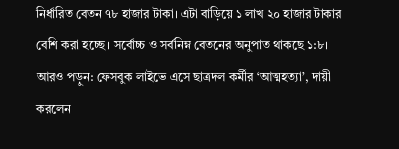নির্ধারিত বেতন ৭৮ হাজার টাকা। এটা বাড়িয়ে ১ লাখ ২০ হাজার টাকার বেশি করা হচ্ছে। সর্বোচ্চ ও সর্বনিম্ন বেতনের অনুপাত থাকছে ১:৮।
আরও পড়ুন: ফেসবুক লাইভে এসে ছাত্রদল কর্মীর ‘আত্মহত্যা’, দায়ী করলেন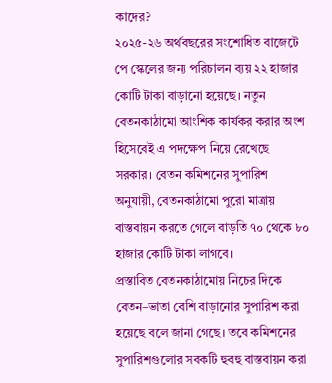কাদের?
২০২৫-২৬ অর্থবছরের সংশোধিত বাজেটে পে স্কেলের জন্য পরিচালন ব্যয় ২২ হাজার কোটি টাকা বাড়ানো হয়েছে। নতুন বেতনকাঠামো আংশিক কার্যকর করার অংশ হিসেবেই এ পদক্ষেপ নিয়ে রেখেছে সরকার। বেতন কমিশনের সুপারিশ অনুযায়ী, বেতনকাঠামো পুরো মাত্রায় বাস্তবায়ন করতে গেলে বাড়তি ৭০ থেকে ৮০ হাজার কোটি টাকা লাগবে।
প্রস্তাবিত বেতনকাঠামোয় নিচের দিকে বেতন–ভাতা বেশি বাড়ানোর সুপারিশ করা হয়েছে বলে জানা গেছে। তবে কমিশনের সুপারিশগুলোর সবকটি হুবহু বাস্তবায়ন করা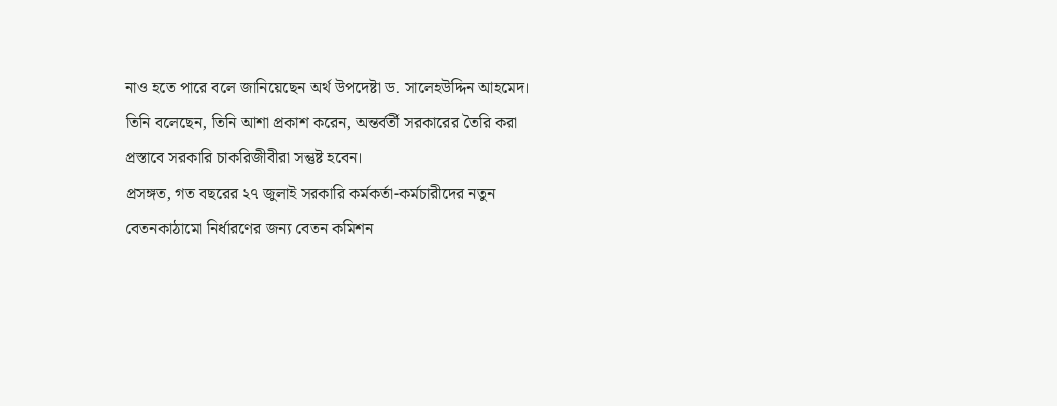নাও হতে পারে বলে জানিয়েছেন অর্থ উপদেষ্টা ড. সালেহউদ্দিন আহমেদ। তিনি বলেছেন, তিনি আশা প্রকাশ করেন, অন্তর্বর্তী সরকারের তৈরি করা প্রস্তাবে সরকারি চাকরিজীবীরা সন্তুষ্ট হবেন।
প্রসঙ্গত, গত বছরের ২৭ জুলাই সরকারি কর্মকর্তা-কর্মচারীদের নতুন বেতনকাঠামো নির্ধারণের জন্য বেতন কমিশন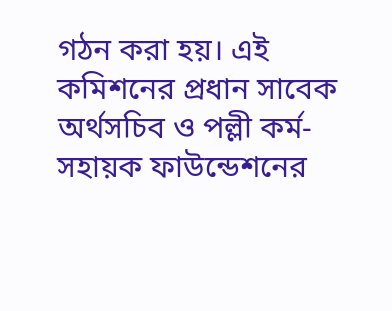গঠন করা হয়। এই কমিশনের প্রধান সাবেক অর্থসচিব ও পল্লী কর্ম-সহায়ক ফাউন্ডেশনের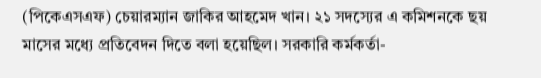(পিকেএসএফ) চেয়ারম্যান জাকির আহমেদ খান। ২১ সদস্যের এ কমিশনকে ছয় মাসের মধ্যে প্রতিবেদন দিতে বলা হয়েছিল। সরকারি কর্মকর্তা-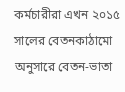কর্মচারীরা এখন ২০১৫ সালের বেতনকাঠামো অনুসারে বেতন-ভাতা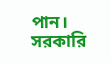পান। সরকারি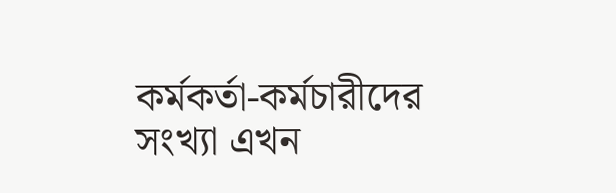কর্মকর্তা-কর্মচারীদের সংখ্যা এখন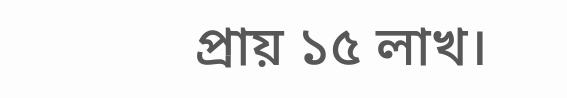প্রায় ১৫ লাখ।